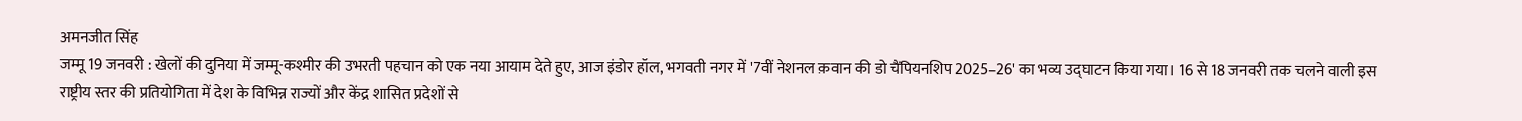अमनजीत सिंह
जम्मू 19 जनवरी : खेलों की दुनिया में जम्मू-कश्मीर की उभरती पहचान को एक नया आयाम देते हुए, आज इंडोर हॉल, भगवती नगर में '7वीं नेशनल क़वान की डो चैंपियनशिप 2025–26' का भव्य उद्घाटन किया गया। 16 से 18 जनवरी तक चलने वाली इस राष्ट्रीय स्तर की प्रतियोगिता में देश के विभिन्न राज्यों और केंद्र शासित प्रदेशों से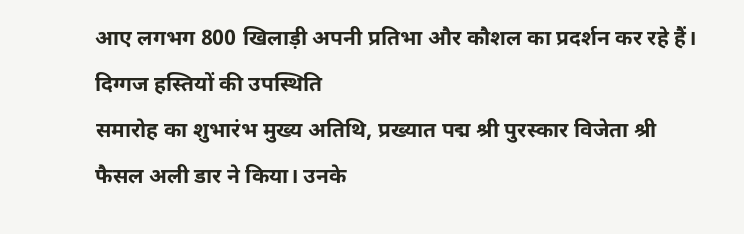आए लगभग 800 खिलाड़ी अपनी प्रतिभा और कौशल का प्रदर्शन कर रहे हैं।
दिग्गज हस्तियों की उपस्थिति
समारोह का शुभारंभ मुख्य अतिथि, प्रख्यात पद्म श्री पुरस्कार विजेता श्री फैसल अली डार ने किया। उनके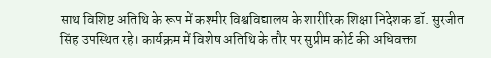साथ विशिष्ट अतिथि के रूप में कश्मीर विश्वविद्यालय के शारीरिक शिक्षा निदेशक डॉ. सुरजीत सिंह उपस्थित रहे। कार्यक्रम में विशेष अतिथि के तौर पर सुप्रीम कोर्ट की अधिवक्ता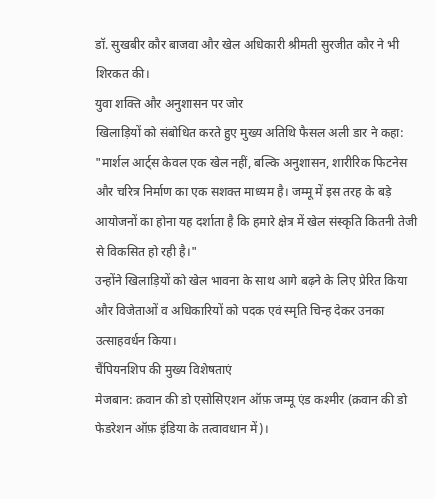डॉ. सुखबीर कौर बाजवा और खेल अधिकारी श्रीमती सुरजीत कौर ने भी शिरकत की।
युवा शक्ति और अनुशासन पर जोर
खिलाड़ियों को संबोधित करते हुए मुख्य अतिथि फैसल अली डार ने कहा:
"मार्शल आर्ट्स केवल एक खेल नहीं, बल्कि अनुशासन, शारीरिक फिटनेस और चरित्र निर्माण का एक सशक्त माध्यम है। जम्मू में इस तरह के बड़े आयोजनों का होना यह दर्शाता है कि हमारे क्षेत्र में खेल संस्कृति कितनी तेजी से विकसित हो रही है।"
उन्होंने खिलाड़ियों को खेल भावना के साथ आगे बढ़ने के लिए प्रेरित किया और विजेताओं व अधिकारियों को पदक एवं स्मृति चिन्ह देकर उनका उत्साहवर्धन किया।
चैंपियनशिप की मुख्य विशेषताएं
मेजबान: क़वान की डो एसोसिएशन ऑफ़ जम्मू एंड कश्मीर (क़वान की डो फेडरेशन ऑफ़ इंडिया के तत्वावधान में)।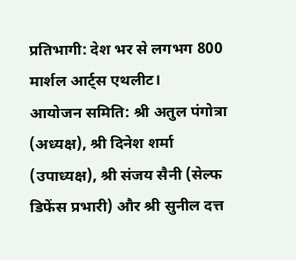प्रतिभागी: देश भर से लगभग 800 मार्शल आर्ट्स एथलीट।
आयोजन समिति: श्री अतुल पंगोत्रा (अध्यक्ष), श्री दिनेश शर्मा (उपाध्यक्ष), श्री संजय सैनी (सेल्फ डिफेंस प्रभारी) और श्री सुनील दत्त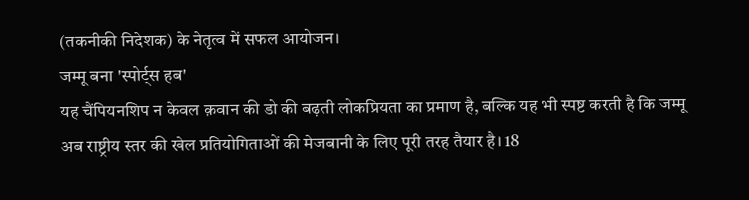(तकनीकी निदेशक) के नेतृत्व में सफल आयोजन।
जम्मू बना 'स्पोर्ट्स हब'
यह चैंपियनशिप न केवल क़वान की डो की बढ़ती लोकप्रियता का प्रमाण है, बल्कि यह भी स्पष्ट करती है कि जम्मू अब राष्ट्रीय स्तर की खेल प्रतियोगिताओं की मेजबानी के लिए पूरी तरह तैयार है। 18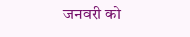जनवरी को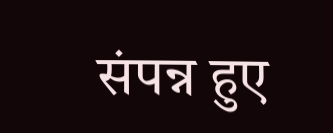संपन्न हुए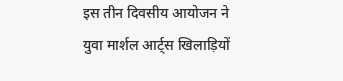इस तीन दिवसीय आयोजन ने युवा मार्शल आर्ट्स खिलाड़ियों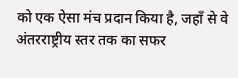को एक ऐसा मंच प्रदान किया है, जहाँ से वे अंतरराष्ट्रीय स्तर तक का सफर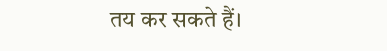तय कर सकते हैं।